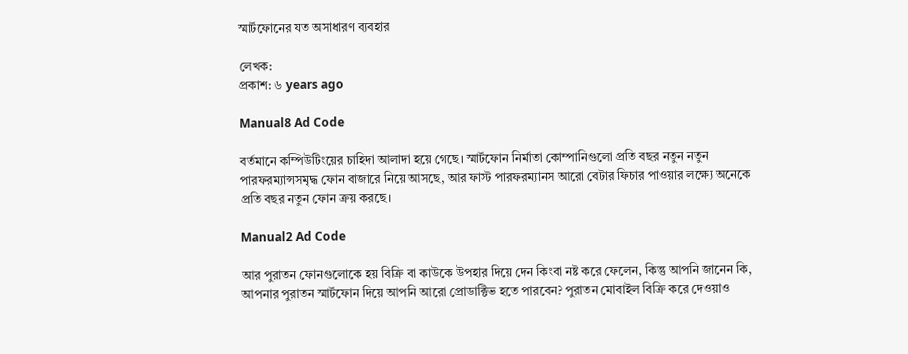স্মার্টফোনের যত অসাধারণ ব্যবহার

লেখক:
প্রকাশ: ৬ years ago

Manual8 Ad Code

বর্তমানে কম্পিউটিংয়ের চাহিদা আলাদা হয়ে গেছে। স্মার্টফোন নির্মাতা কোম্পানিগুলো প্রতি বছর নতুন নতুন পারফরম্যান্সসমৃদ্ধ ফোন বাজারে নিয়ে আসছে, আর ফাস্ট পারফরম্যানস আরো বেটার ফিচার পাওয়ার লক্ষ্যে অনেকে প্রতি বছর নতুন ফোন ক্রয় করছে।

Manual2 Ad Code

আর পুরাতন ফোনগুলোকে হয় বিক্রি বা কাউকে উপহার দিয়ে দেন কিংবা নষ্ট করে ফেলেন, কিন্তু আপনি জানেন কি, আপনার পুরাতন স্মার্টফোন দিয়ে আপনি আরো প্রোডাক্টিভ হতে পারবেন? পুরাতন মোবাইল বিক্রি করে দেওয়াও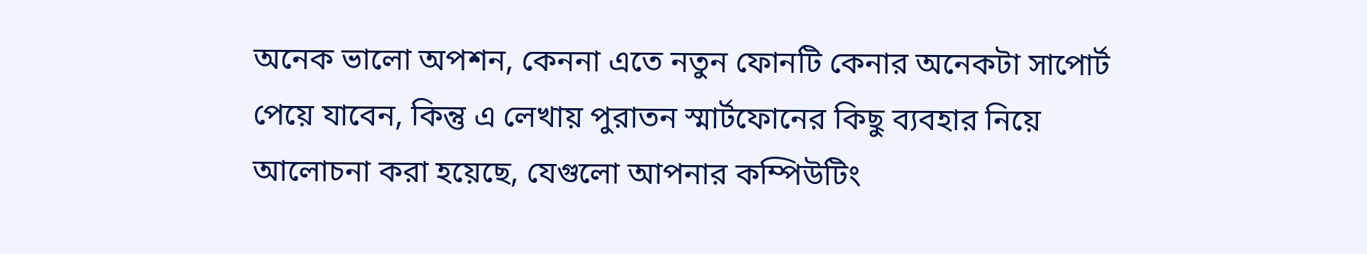অনেক ভালো অপশন, কেননা এতে নতুন ফোনটি কেনার অনেকটা সাপোর্ট পেয়ে যাবেন, কিন্তু এ লেখায় পুরাতন স্মার্টফোনের কিছু ব্যবহার নিয়ে আলোচনা করা হয়েছে, যেগুলো আপনার কম্পিউটিং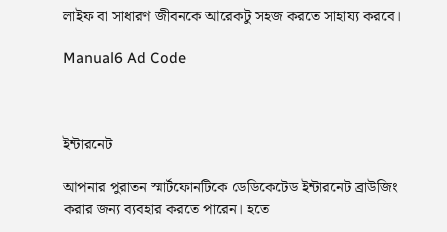লাইফ বা সাধারণ জীবনকে আরেকটু সহজ করতে সাহায্য করবে।

Manual6 Ad Code



ইন্টারনেট

আপনার পুরাতন স্মার্টফোনটিকে ডেডিকেটেড ইন্টারনেট ব্রাউজিং করার জন্য ব্যবহার করতে পারেন। হতে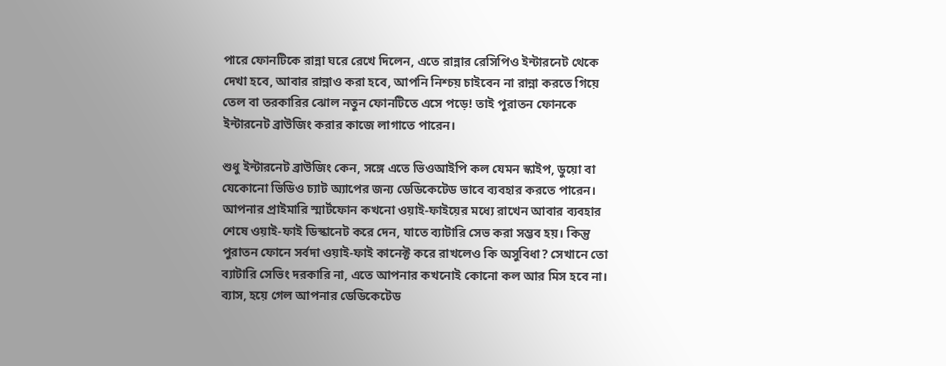পারে ফোনটিকে রান্না ঘরে রেখে দিলেন, এতে রান্নার রেসিপিও ইন্টারনেট থেকে দেখা হবে, আবার রান্নাও করা হবে, আপনি নিশ্চয় চাইবেন না রান্না করতে গিয়ে তেল বা তরকারির ঝোল নতুন ফোনটিতে এসে পড়ে! তাই পুরাতন ফোনকে ইন্টারনেট ব্রাউজিং করার কাজে লাগাতে পারেন।

শুধু ইন্টারনেট ব্রাউজিং কেন, সঙ্গে এতে ভিওআইপি কল যেমন স্কাইপ, ডুয়ো বা যেকোনো ভিডিও চ্যাট অ্যাপের জন্য ডেডিকেটেড ভাবে ব্যবহার করতে পারেন। আপনার প্রাইমারি স্মার্টফোন কখনো ওয়াই-ফাইয়ের মধ্যে রাখেন আবার ব্যবহার শেষে ওয়াই-ফাই ডিস্কানেট করে দেন, যাতে ব্যাটারি সেভ করা সম্ভব হয়। কিন্তু পুরাতন ফোনে সর্বদা ওয়াই-ফাই কানেক্ট করে রাখলেও কি অসুবিধা? সেখানে তো ব্যাটারি সেভিং দরকারি না, এতে আপনার কখনোই কোনো কল আর মিস হবে না। ব্যাস, হয়ে গেল আপনার ডেডিকেটেড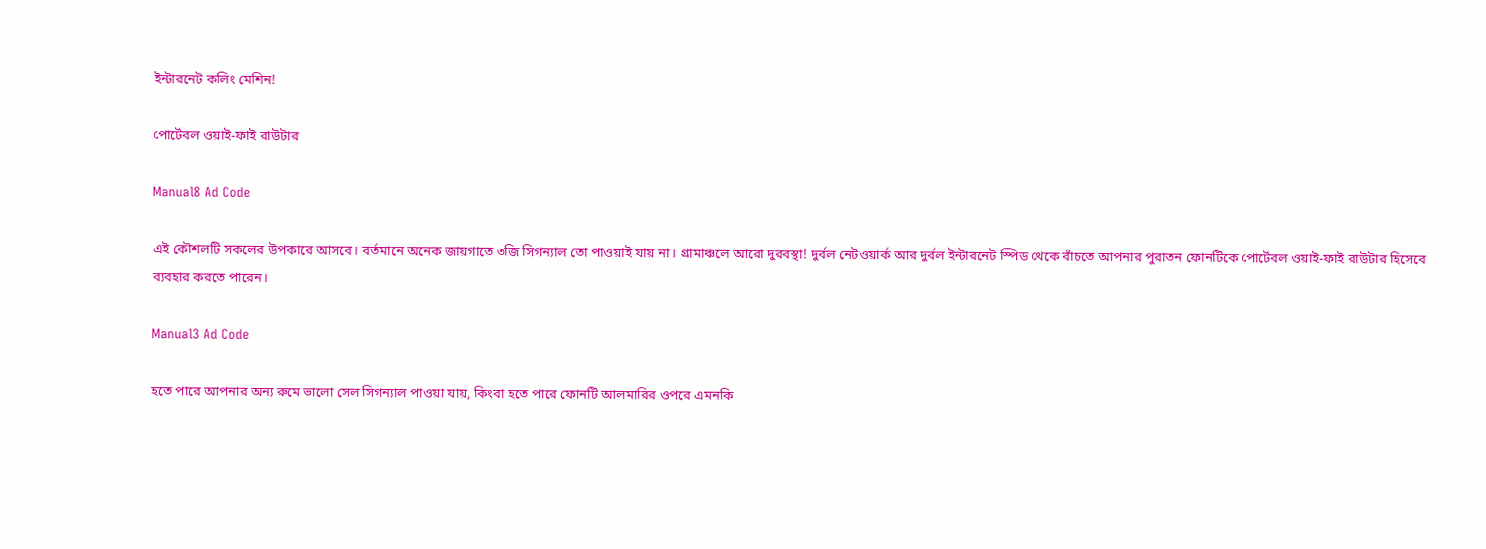ইন্টারনেট কলিং মেশিন!

পোর্টেবল ওয়াই-ফাই রাউটার

Manual8 Ad Code

এই কৌশলটি সকলের উপকারে আসবে। বর্তমানে অনেক জায়গাতে ৩জি সিগন্যাল তো পাওয়াই যায় না। গ্রামাঞ্চলে আরো দুরবস্থা! দুর্বল নেটওয়ার্ক আর দুর্বল ইন্টারনেট স্পিড থেকে বাঁচতে আপনার পুরাতন ফোনটিকে পোর্টেবল ওয়াই-ফাই রাউটার হিসেবে ব্যবহার করতে পারেন।

Manual3 Ad Code

হতে পারে আপনার অন্য রুমে ভালো সেল সিগন্যাল পাওয়া যায়, কিংবা হতে পারে ফোনটি আলমারির ওপরে এমনকি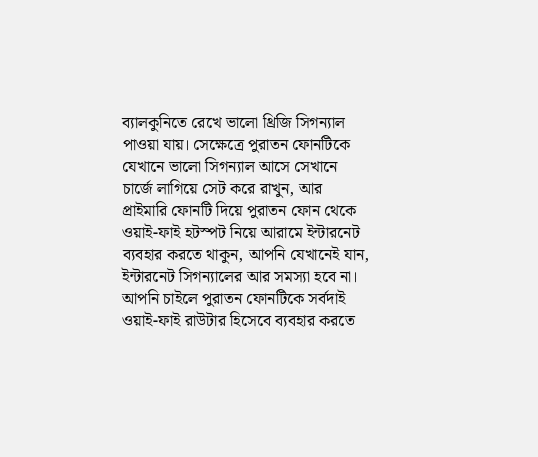ব্যালকুনিতে রেখে ভালো থ্রিজি সিগন্যাল পাওয়া যায়। সেক্ষেত্রে পুরাতন ফোনটিকে যেখানে ভালো সিগন্যাল আসে সেখানে চার্জে লাগিয়ে সেট করে রাখুন, আর প্রাইমারি ফোনটি দিয়ে পুরাতন ফোন থেকে ওয়াই-ফাই হটস্পট নিয়ে আরামে ইন্টারনেট ব্যবহার করতে থাকুন, আপনি যেখানেই যান, ইন্টারনেট সিগন্যালের আর সমস্যা হবে না। আপনি চাইলে পুরাতন ফোনটিকে সর্বদাই ওয়াই-ফাই রাউটার হিসেবে ব্যবহার করতে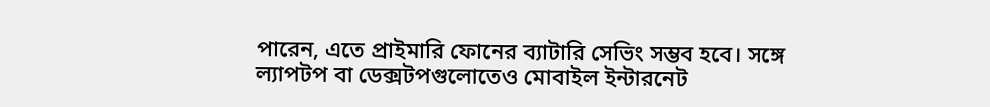পারেন, এতে প্রাইমারি ফোনের ব্যাটারি সেভিং সম্ভব হবে। সঙ্গে ল্যাপটপ বা ডেক্সটপগুলোতেও মোবাইল ইন্টারনেট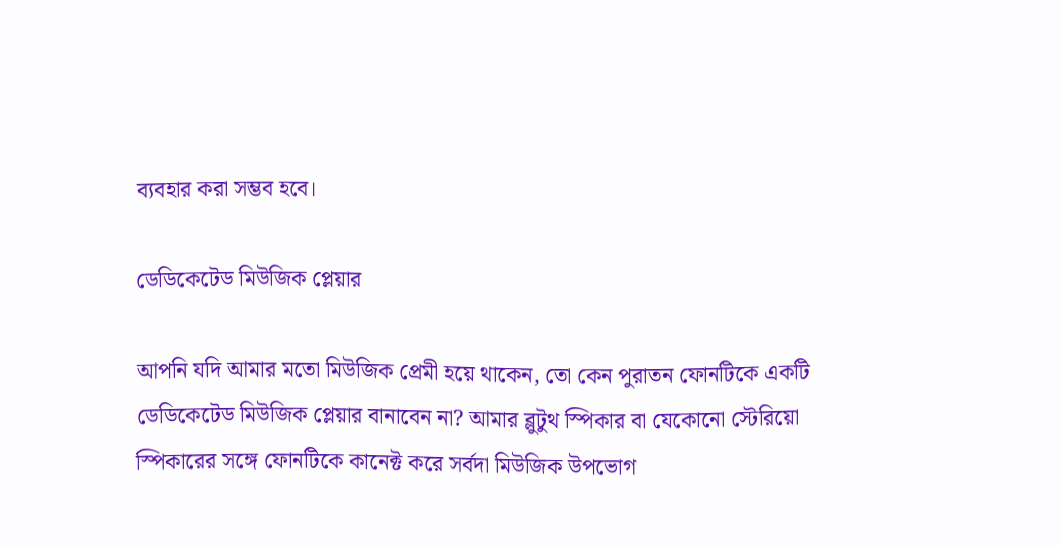ব্যবহার করা সম্ভব হবে।

ডেডিকেটেড মিউজিক প্লেয়ার

আপনি যদি আমার মতো মিউজিক প্রেমী হয়ে থাকেন, তো কেন পুরাতন ফোনটিকে একটি ডেডিকেটেড মিউজিক প্লেয়ার বানাবেন না? আমার ব্লুটুথ স্পিকার বা যেকোনো স্টেরিয়ো স্পিকারের সঙ্গে ফোনটিকে কানেক্ট করে সর্বদা মিউজিক উপভোগ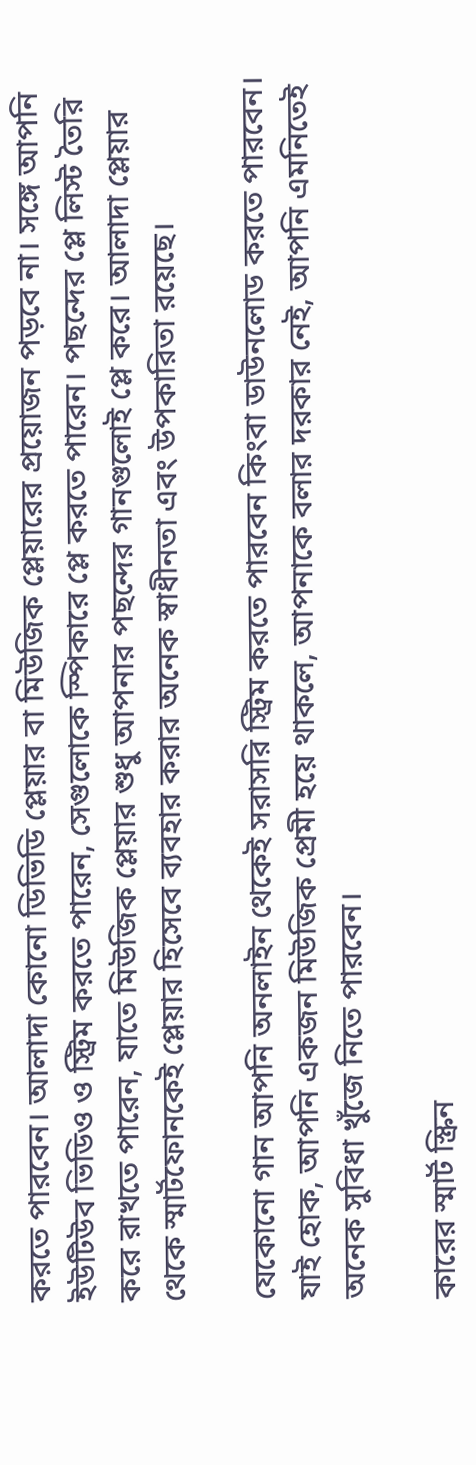করতে পারবেন। আলাদা কোনো ডিভিডি প্লেয়ার বা মিউজিক প্লেয়ারের প্রয়োজন পড়বে না। সঙ্গে আপনি ইউটিউব ভিডিও ও স্ট্রিম করতে পারেন, সেগুলোকে স্পিকারে প্লে করতে পারেন। পছন্দের প্লে লিস্ট তৈরি করে রাখতে পারেন, যাতে মিউজিক প্লেয়ার শুধু আপনার পছন্দের গানগুলোই প্লে করে। আলাদা প্লেয়ার থেকে স্মার্টফোনকেই প্লেয়ার হিসেবে ব্যবহার করার অনেক স্বাধীনতা এবং উপকারিতা রয়েছে।

যেকোনো গান আপনি অনলাইন থেকেই সরাসরি স্ট্রিম করতে পারবেন কিংবা ডাউনলোড করতে পারবেন। যাই হোক, আপনি একজন মিউজিক প্রেমী হয়ে থাকলে, আপনাকে বলার দরকার নেই, আপনি এমনিতেই অনেক সুবিধা খুঁজে নিতে পারবেন।

কারের স্মার্ট স্ক্রিন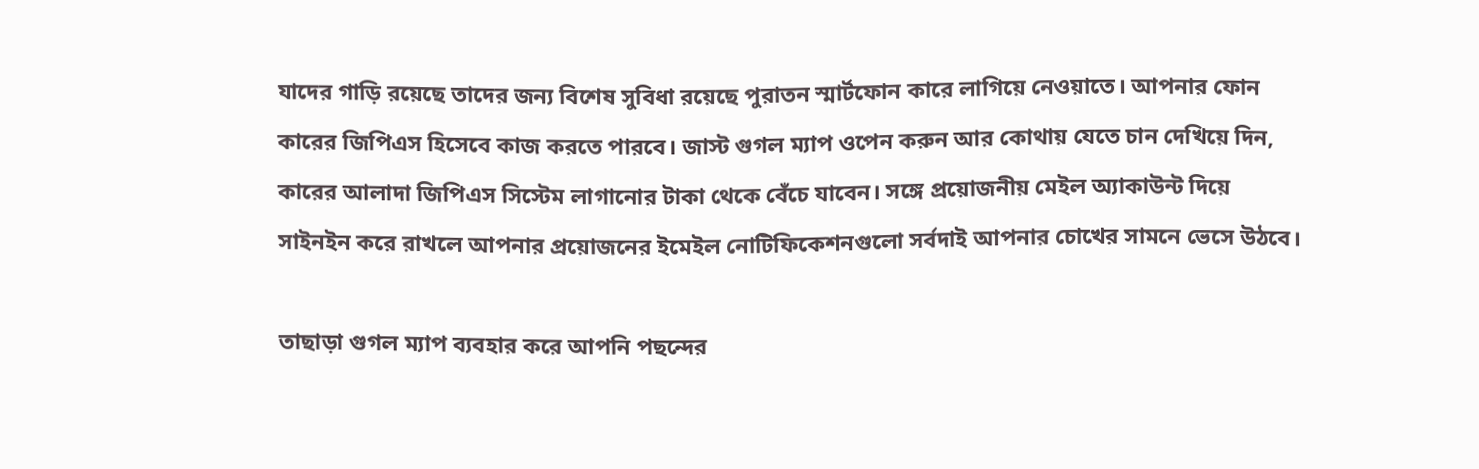যাদের গাড়ি রয়েছে তাদের জন্য বিশেষ সুবিধা রয়েছে পুরাতন স্মার্টফোন কারে লাগিয়ে নেওয়াতে। আপনার ফোন কারের জিপিএস হিসেবে কাজ করতে পারবে। জাস্ট গুগল ম্যাপ ওপেন করুন আর কোথায় যেতে চান দেখিয়ে দিন, কারের আলাদা জিপিএস সিস্টেম লাগানোর টাকা থেকে বেঁচে যাবেন। সঙ্গে প্রয়োজনীয় মেইল অ্যাকাউন্ট দিয়ে সাইনইন করে রাখলে আপনার প্রয়োজনের ইমেইল নোটিফিকেশনগুলো সর্বদাই আপনার চোখের সামনে ভেসে উঠবে।

তাছাড়া গুগল ম্যাপ ব্যবহার করে আপনি পছন্দের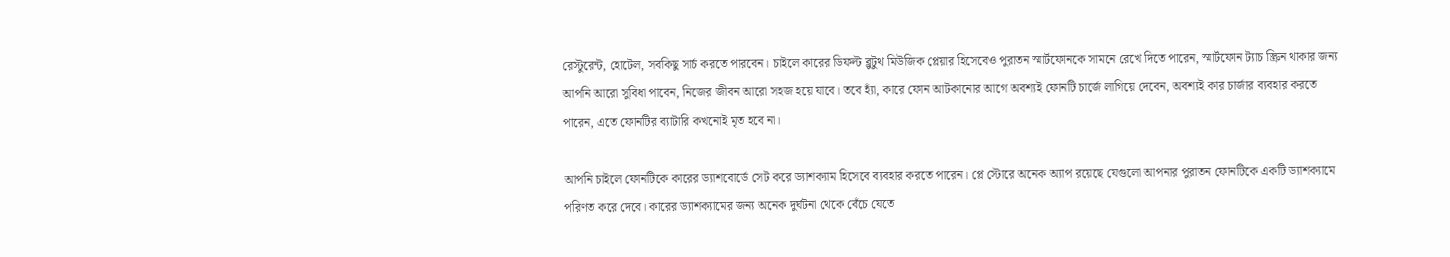রেস্টুরেন্ট, হোটেল, সবকিছু সার্চ করতে পারবেন। চাইলে কারের ডিফল্ট ব্লুটুথ মিউজিক প্লেয়ার হিসেবেও পুরাতন স্মার্টফোনকে সামনে রেখে দিতে পারেন, স্মার্টফোন ট্যাচ স্ক্রিন থাকার জন্য আপনি আরো সুবিধা পাবেন, নিজের জীবন আরো সহজ হয়ে যাবে। তবে হ্যাঁ, কারে ফোন আটকানোর আগে অবশ্যই ফোনটি চার্জে লাগিয়ে দেবেন, অবশ্যই কার চার্জার ব্যবহার করতে পারেন, এতে ফোনটির ব্যাটারি কখনোই মৃত হবে না।

আপনি চাইলে ফোনটিকে কারের ড্যাশবোর্ডে সেট করে ড্যাশক্যাম হিসেবে ব্যবহার করতে পারেন। প্লে স্টোরে অনেক অ্যাপ রয়েছে যেগুলো আপনার পুরাতন ফোনটিকে একটি ড্যাশক্যামে পরিণত করে দেবে। কারের ড্যাশক্যামের জন্য অনেক দুর্ঘটনা থেকে বেঁচে যেতে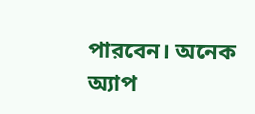পারবেন। অনেক অ্যাপ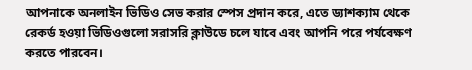আপনাকে অনলাইন ভিডিও সেভ করার স্পেস প্রদান করে, এতে ড্যাশক্যাম থেকে রেকর্ড হওয়া ভিডিওগুলো সরাসরি ক্লাউডে চলে যাবে এবং আপনি পরে পর্যবেক্ষণ করতে পারবেন।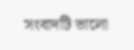সংবাদটি ভালো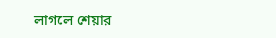লাগলে শেয়ার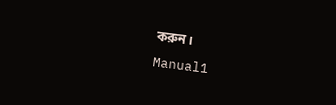করুন।
Manual1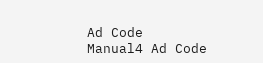Ad Code
Manual4 Ad Code